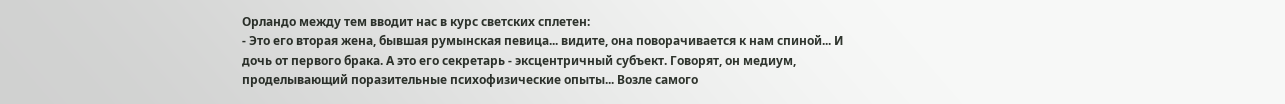Орландо между тем вводит нас в курс светских сплетен:
- Это его вторая жена, бывшая румынская певица... видите, она поворачивается к нам спиной... И дочь от первого брака. А это его секретарь - эксцентричный субъект. Говорят, он медиум, проделывающий поразительные психофизические опыты... Возле самого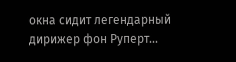окна сидит легендарный дирижер фон Руперт...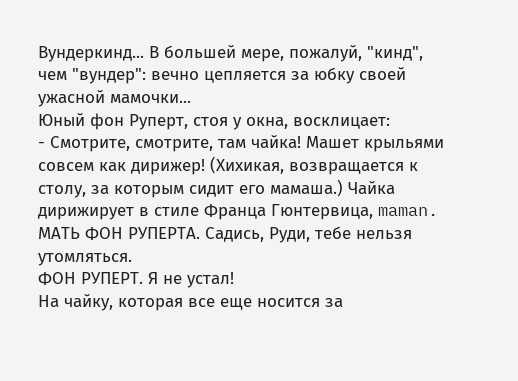Вундеркинд... В большей мере, пожалуй, "кинд", чем "вундер": вечно цепляется за юбку своей ужасной мамочки...
Юный фон Руперт, стоя у окна, восклицает:
- Смотрите, смотрите, там чайка! Машет крыльями совсем как дирижер! (Хихикая, возвращается к столу, за которым сидит его мамаша.) Чайка дирижирует в стиле Франца Гюнтервица, maman.
МАТЬ ФОН РУПЕРТА. Садись, Руди, тебе нельзя утомляться.
ФОН РУПЕРТ. Я не устал!
На чайку, которая все еще носится за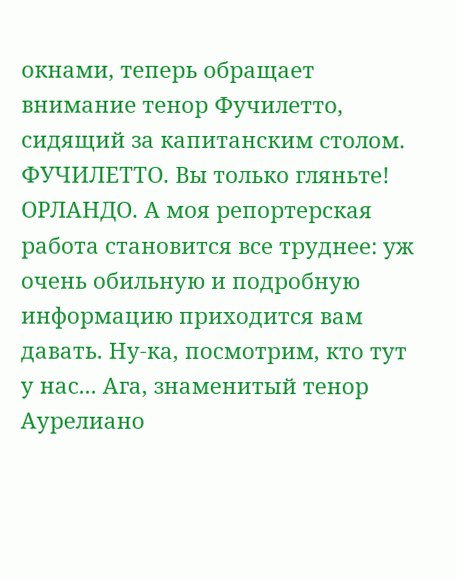окнами, теперь обращает внимание тенор Фучилетто, сидящий за капитанским столом.
ФУЧИЛЕТТО. Вы только гляньте!
ОРЛАНДО. А моя репортерская работа становится все труднее: уж очень обильную и подробную информацию приходится вам давать. Ну-ка, посмотрим, кто тут у нас... Ага, знаменитый тенор Аурелиано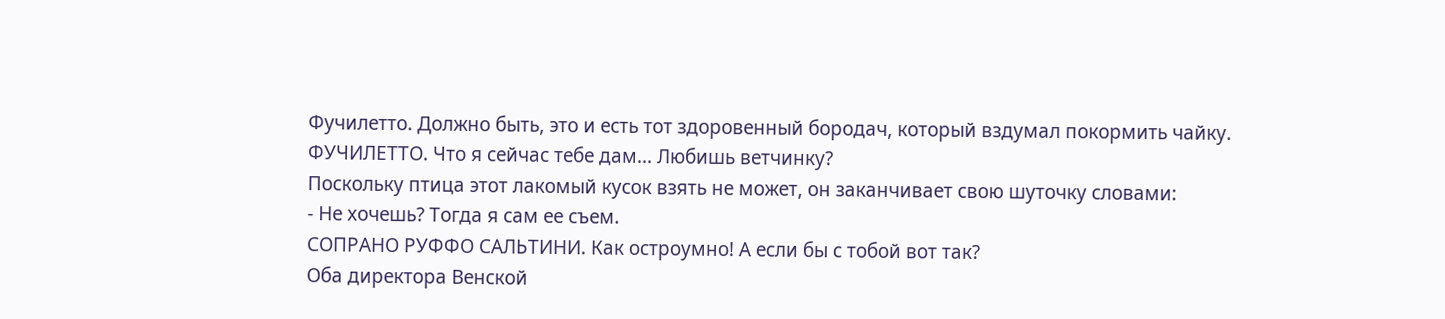Фучилетто. Должно быть, это и есть тот здоровенный бородач, который вздумал покормить чайку.
ФУЧИЛЕТТО. Что я сейчас тебе дам... Любишь ветчинку?
Поскольку птица этот лакомый кусок взять не может, он заканчивает свою шуточку словами:
- Не хочешь? Тогда я сам ее съем.
СОПРАНО РУФФО САЛЬТИНИ. Как остроумно! А если бы с тобой вот так?
Оба директора Венской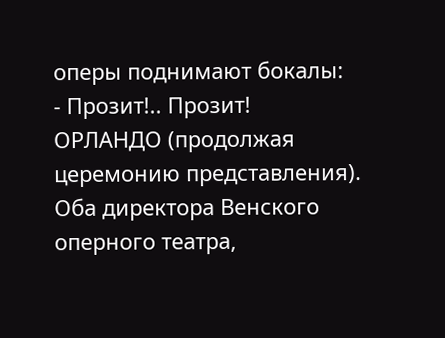оперы поднимают бокалы:
- Прозит!.. Прозит!
ОРЛАНДО (продолжая церемонию представления). Оба директора Венского оперного театра,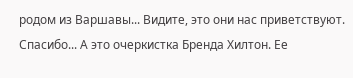родом из Варшавы... Видите, это они нас приветствуют. Спасибо... А это очеркистка Бренда Хилтон. Ее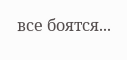все боятся...